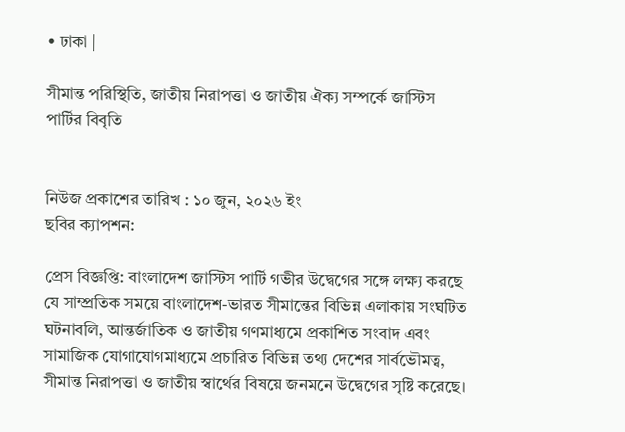• ঢাকা |

সীমান্ত পরিস্থিতি, জাতীয় নিরাপত্তা ও জাতীয় ঐক্য সম্পর্কে জাস্টিস পার্টির বিবৃতি


নিউজ প্রকাশের তারিখ : ১০ জুন, ২০২৬ ইং
ছবির ক্যাপশন:

প্রেস বিজ্ঞপ্তি: বাংলাদেশ জাস্টিস পার্টি গভীর উদ্বেগের সঙ্গে লক্ষ্য করছে যে সাম্প্রতিক সময়ে বাংলাদেশ-ভারত সীমান্তের বিভিন্ন এলাকায় সংঘটিত ঘটনাবলি, আন্তর্জাতিক ও জাতীয় গণমাধ্যমে প্রকাশিত সংবাদ এবং সামাজিক যোগাযোগমাধ্যমে প্রচারিত বিভিন্ন তথ্য দেশের সার্বভৌমত্ব, সীমান্ত নিরাপত্তা ও জাতীয় স্বার্থের বিষয়ে জনমনে উদ্বেগের সৃষ্টি করেছে।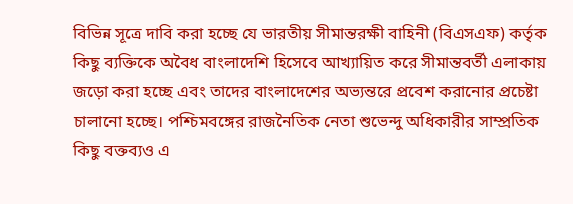বিভিন্ন সূত্রে দাবি করা হচ্ছে যে ভারতীয় সীমান্তরক্ষী বাহিনী (বিএসএফ) কর্তৃক কিছু ব্যক্তিকে অবৈধ বাংলাদেশি হিসেবে আখ্যায়িত করে সীমান্তবর্তী এলাকায় জড়ো করা হচ্ছে এবং তাদের বাংলাদেশের অভ্যন্তরে প্রবেশ করানোর প্রচেষ্টা চালানো হচ্ছে। পশ্চিমবঙ্গের রাজনৈতিক নেতা শুভেন্দু অধিকারীর সাম্প্রতিক কিছু বক্তব্যও এ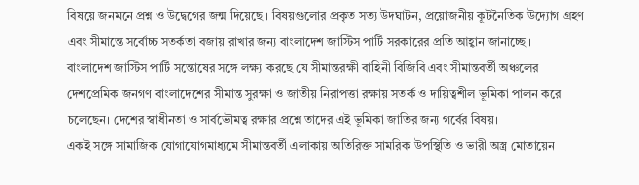বিষয়ে জনমনে প্রশ্ন ও উদ্বেগের জন্ম দিয়েছে। বিষয়গুলোর প্রকৃত সত্য উদঘাটন, প্রয়োজনীয় কূটনৈতিক উদ্যোগ গ্রহণ এবং সীমান্তে সর্বোচ্চ সতর্কতা বজায় রাখার জন্য বাংলাদেশ জাস্টিস পার্টি সরকারের প্রতি আহ্বান জানাচ্ছে।
বাংলাদেশ জাস্টিস পার্টি সন্তোষের সঙ্গে লক্ষ্য করছে যে সীমান্তরক্ষী বাহিনী বিজিবি এবং সীমান্তবর্তী অঞ্চলের দেশপ্রেমিক জনগণ বাংলাদেশের সীমান্ত সুরক্ষা ও জাতীয় নিরাপত্তা রক্ষায় সতর্ক ও দায়িত্বশীল ভূমিকা পালন করে চলেছেন। দেশের স্বাধীনতা ও সার্বভৌমত্ব রক্ষার প্রশ্নে তাদের এই ভূমিকা জাতির জন্য গর্বের বিষয়।
একই সঙ্গে সামাজিক যোগাযোগমাধ্যমে সীমান্তবর্তী এলাকায় অতিরিক্ত সামরিক উপস্থিতি ও ভারী অস্ত্র মোতায়েন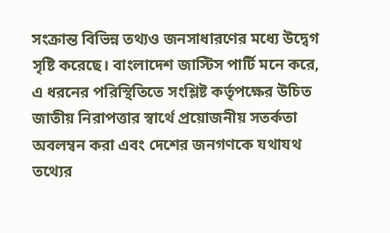সংক্রান্ত বিভিন্ন তথ্যও জনসাধারণের মধ্যে উদ্বেগ সৃষ্টি করেছে। বাংলাদেশ জাস্টিস পার্টি মনে করে, এ ধরনের পরিস্থিতিতে সংশ্লিষ্ট কর্তৃপক্ষের উচিত জাতীয় নিরাপত্তার স্বার্থে প্রয়োজনীয় সতর্কতা অবলম্বন করা এবং দেশের জনগণকে যথাযথ তথ্যের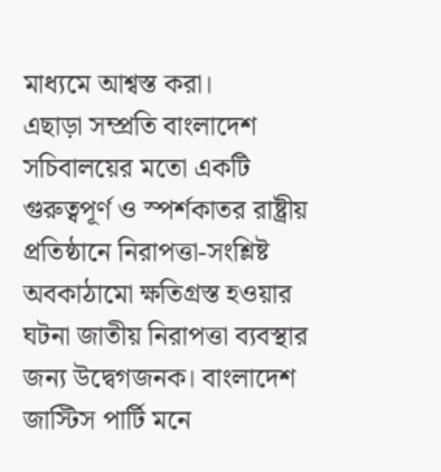মাধ্যমে আশ্বস্ত করা।
এছাড়া সম্প্রতি বাংলাদেশ সচিবালয়ের মতো একটি গুরুত্বপূর্ণ ও স্পর্শকাতর রাষ্ট্রীয় প্রতিষ্ঠানে নিরাপত্তা-সংশ্লিষ্ট অবকাঠামো ক্ষতিগ্রস্ত হওয়ার ঘটনা জাতীয় নিরাপত্তা ব্যবস্থার জন্য উদ্বেগজনক। বাংলাদেশ জাস্টিস পার্টি মনে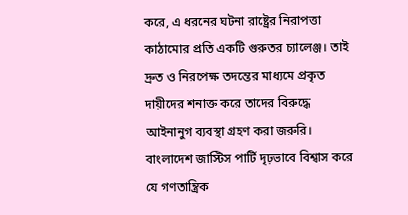করে, এ ধরনের ঘটনা রাষ্ট্রের নিরাপত্তা কাঠামোর প্রতি একটি গুরুতর চ্যালেঞ্জ। তাই দ্রুত ও নিরপেক্ষ তদন্তের মাধ্যমে প্রকৃত দায়ীদের শনাক্ত করে তাদের বিরুদ্ধে আইনানুগ ব্যবস্থা গ্রহণ করা জরুরি।
বাংলাদেশ জাস্টিস পার্টি দৃঢ়ভাবে বিশ্বাস করে যে গণতান্ত্রিক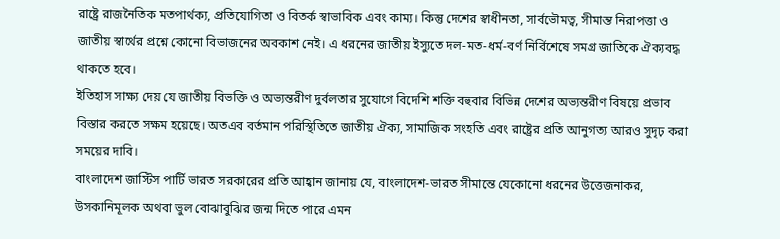রাষ্ট্রে রাজনৈতিক মতপার্থক্য, প্রতিযোগিতা ও বিতর্ক স্বাভাবিক এবং কাম্য। কিন্তু দেশের স্বাধীনতা, সার্বভৌমত্ব, সীমান্ত নিরাপত্তা ও জাতীয় স্বার্থের প্রশ্নে কোনো বিভাজনের অবকাশ নেই। এ ধরনের জাতীয় ইস্যুতে দল-মত-ধর্ম-বর্ণ নির্বিশেষে সমগ্র জাতিকে ঐক্যবদ্ধ থাকতে হবে।
ইতিহাস সাক্ষ্য দেয় যে জাতীয় বিভক্তি ও অভ্যন্তরীণ দুর্বলতার সুযোগে বিদেশি শক্তি বহুবার বিভিন্ন দেশের অভ্যন্তরীণ বিষয়ে প্রভাব বিস্তার করতে সক্ষম হয়েছে। অতএব বর্তমান পরিস্থিতিতে জাতীয় ঐক্য, সামাজিক সংহতি এবং রাষ্ট্রের প্রতি আনুগত্য আরও সুদৃঢ় করা সময়ের দাবি।
বাংলাদেশ জাস্টিস পার্টি ভারত সরকারের প্রতি আহ্বান জানায় যে, বাংলাদেশ-ভারত সীমান্তে যেকোনো ধরনের উত্তেজনাকর, উসকানিমূলক অথবা ভুল বোঝাবুঝির জন্ম দিতে পারে এমন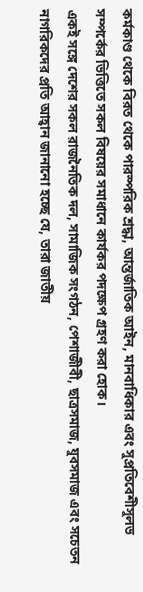কর্মকাণ্ড থেকে বিরত থেকে পারস্পরিক শ্রদ্ধা, আন্তর্জাতিক আইন, মানবাধিকার এবং সুপ্রতিবেশীসুলভ সম্পর্কের ভিত্তিতে সকল বিষয়ের সমাধানে কার্যকর পদক্ষেপ গ্রহণ করা হোক।
একই সঙ্গে দেশের সকল রাজনৈতিক দল, সামাজিক সংগঠন, পেশাজীবী, ছাত্রসমাজ, যুবসমাজ এবং সচেতন নাগরিকদের প্রতি আহ্বান জানানো হচ্ছে যে, তারা জাতীয়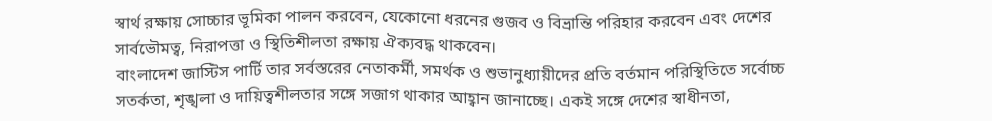স্বার্থ রক্ষায় সোচ্চার ভূমিকা পালন করবেন, যেকোনো ধরনের গুজব ও বিভ্রান্তি পরিহার করবেন এবং দেশের সার্বভৌমত্ব, নিরাপত্তা ও স্থিতিশীলতা রক্ষায় ঐক্যবদ্ধ থাকবেন।
বাংলাদেশ জাস্টিস পার্টি তার সর্বস্তরের নেতাকর্মী, সমর্থক ও শুভানুধ্যায়ীদের প্রতি বর্তমান পরিস্থিতিতে সর্বোচ্চ সতর্কতা, শৃঙ্খলা ও দায়িত্বশীলতার সঙ্গে সজাগ থাকার আহ্বান জানাচ্ছে। একই সঙ্গে দেশের স্বাধীনতা,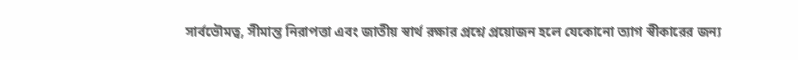সার্বভৌমত্ব, সীমান্ত নিরাপত্তা এবং জাতীয় স্বার্থ রক্ষার প্রশ্নে প্রয়োজন হলে যেকোনো ত্যাগ স্বীকারের জন্য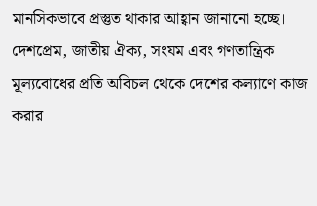মানসিকভাবে প্রস্তুত থাকার আহ্বান জানানো হচ্ছে। দেশপ্রেম, জাতীয় ঐক্য, সংযম এবং গণতান্ত্রিক মূল্যবোধের প্রতি অবিচল থেকে দেশের কল্যাণে কাজ করার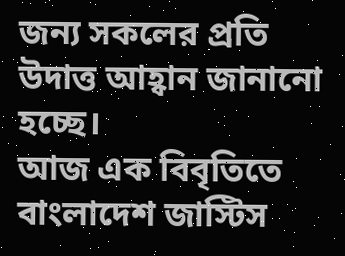জন্য সকলের প্রতি উদাত্ত আহ্বান জানানো হচ্ছে।
আজ এক বিবৃতিতে বাংলাদেশ জাস্টিস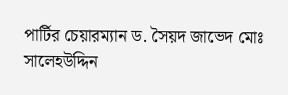পার্টির চেয়ারম্যান ড. সৈয়দ জাভেদ মোঃ সালেহউদ্দিন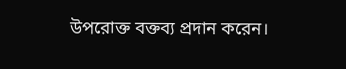উপরোক্ত বক্তব্য প্রদান করেন।